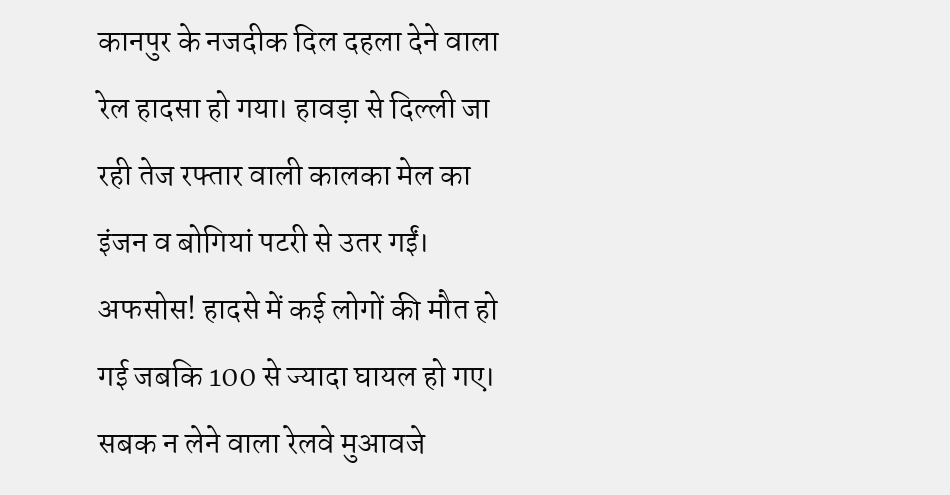कानपुर के नजदीक दिल दहला देने वाला रेल हादसा हो गया। हावड़ा से दिल्ली जा रही तेज रफ्तार वाली कालका मेल का इंजन व बोगियां पटरी से उतर गईं। अफसोस! हादसे में कई लोगों की मौत हो गई जबकि 100 से ज्यादा घायल हो गए। सबक न लेने वाला रेलवे मुआवजे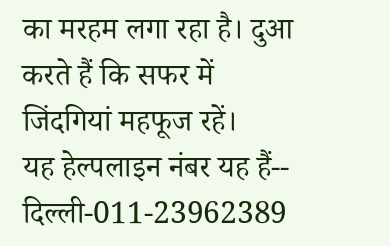का मरहम लगा रहा है। दुआ करते हैं कि सफर में जिंदगियां महफूज रहें।
यह हेल्पलाइन नंबर यह हैं--
दिल्ली-011-23962389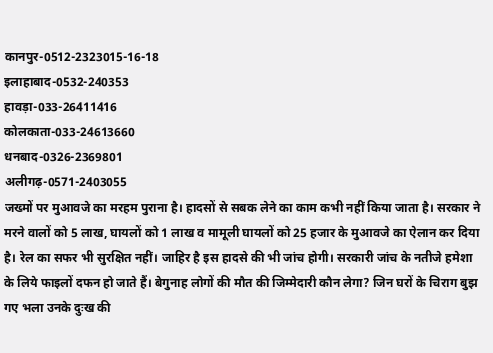कानपुर-0512-2323015-16-18
इलाहाबाद-0532-240353
हावड़ा-033-26411416
कोलकाता-033-24613660
धनबाद-0326-2369801
अलीगढ़-0571-2403055
जख्मों पर मुआवजे का मरहम पुराना है। हादसों से सबक लेने का काम कभी नहीं किया जाता है। सरकार ने मरने वालों को 5 लाख, घायलों को 1 लाख व मामूली घायलों को 25 हजार के मुआवजे का ऐलान कर दिया है। रेल का सफर भी सुरक्षित नहीं। जाहिर है इस हादसे की भी जांच होगी। सरकारी जांच के नतीजे हमेशा के लिये फाइलों दफन हो जाते हैं। बेगुनाह लोगों की मौत की जिम्मेदारी कौन लेगा? जिन घरों के चिराग बुझ गए भला उनके दुःख की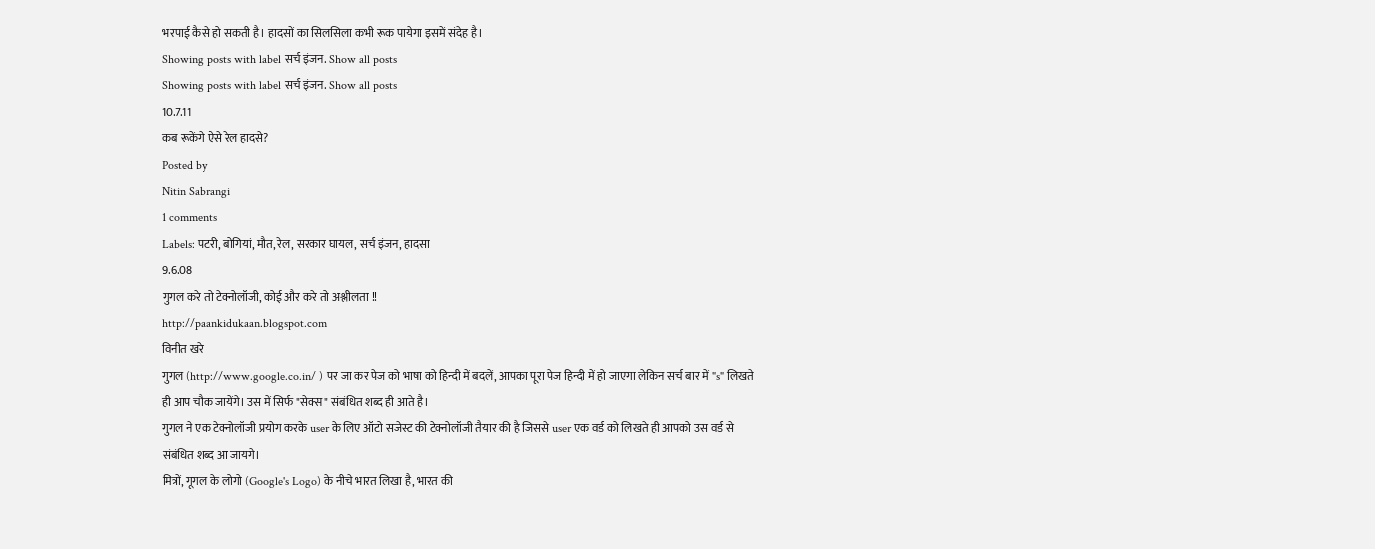भरपाई कैसे हो सकती है। हादसों का सिलसिला कभी रूक पायेगा इसमें संदेह है।
Showing posts with label सर्च इंजन. Show all posts
Showing posts with label सर्च इंजन. Show all posts
10.7.11
कब रूकेंगे ऐसे रेल हादसे?
Posted by
Nitin Sabrangi
1 comments
Labels: पटरी, बोगियां, मौत, रेल, सरकार घायल, सर्च इंजन, हादसा
9.6.08
गुगल करे तो टेक्नोलॉजी, कोई और करे तो अश्लीलता !!
http://paankidukaan.blogspot.com
विनीत खरे
गुगल (http://www.google.co.in/ ) पर जा कर पेज को भाषा को हिन्दी में बदलें, आपका पूरा पेज हिन्दी में हो जाएगा लेकिन सर्च बार में "s" लिखते ही आप चौक जायेंगे। उस में सिर्फ "सेक्स" संबंधित शब्द ही आते है।
गुगल ने एक टेक्नोलॉजी प्रयोग करके user के लिए ऑटो सजेस्ट की टेक्नोलॉजी तैयार की है जिससे user एक वर्ड को लिखते ही आपको उस वर्ड से संबंधित शब्द आ जायगे।
मित्रों, गूगल के लोगो (Google's Logo) के नीचे भारत लिखा है, भारत की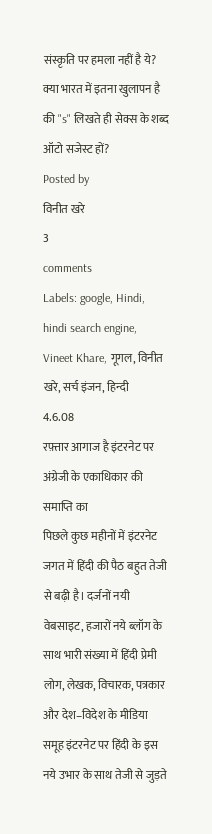संस्कृति पर हमला नहीं है ये? क्या भारत में इतना खुलापन है की "s" लिखते ही सेक्स के शब्द ऑटो सजेस्ट हों?
Posted by
विनीत खरे
3
comments
Labels: google, Hindi, hindi search engine, Vineet Khare, गूगल, विनीत खरे, सर्च इंजन, हिन्दी
4.6.08
रफ़्तार आगाज है इंटरनेट पर अंग्रेजी के एकाधिकार की समाप्ति का
पिछले कुछ महीनों में इंटरनेट जगत में हिंदी की पैठ बहुत तेजी से बढ़ी है। दर्जनों नयी वेबसाइट, हजारों नये ब्लॉग के साथ भारी संख्या में हिंदी प्रेमी लोग, लेखक, विचारक, पत्रकार और देश–विदेश के मीडिया समूह इंटरनेट पर हिंदी के इस नये उभार के साथ तेजी से जुड़ते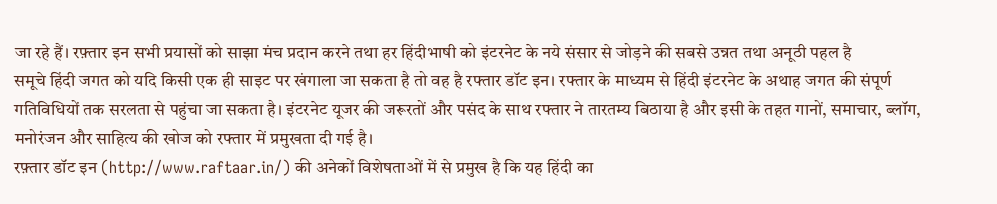जा रहे हैं। रफ़्तार इन सभी प्रयासों को साझा मंच प्रदान करने तथा हर हिंदीभाषी को इंटरनेट के नये संसार से जोड़ने की सबसे उन्नत तथा अनूठी पहल है
समूचे हिंदी जगत को यदि किसी एक ही साइट पर खंगाला जा सकता है तो वह है रफ्तार डॉट इन। रफ्तार के माध्यम से हिंदी इंटरनेट के अथाह जगत की संपूर्ण गतिविधियों तक सरलता से पहुंचा जा सकता है। इंटरनेट यूजर की जरूरतों और पसंद के साथ रफ्तार ने तारतम्य बिठाया है और इसी के तहत गानों, समाचार, ब्लॉग, मनोरंजन और साहित्य की खोज को रफ्तार में प्रमुखता दी गई है।
रफ़्तार डॉट इन (http://www.raftaar.in/) की अनेकों विशेषताओं में से प्रमुख है कि यह हिंदी का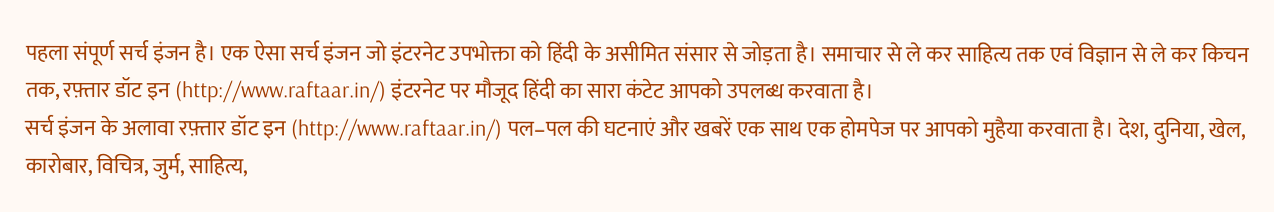पहला संपूर्ण सर्च इंजन है। एक ऐसा सर्च इंजन जो इंटरनेट उपभोक्ता को हिंदी के असीमित संसार से जोड़ता है। समाचार से ले कर साहित्य तक एवं विज्ञान से ले कर किचन तक, रफ़्तार डॉट इन (http://www.raftaar.in/) इंटरनेट पर मौजूद हिंदी का सारा कंटेट आपको उपलब्ध करवाता है।
सर्च इंजन के अलावा रफ़्तार डॉट इन (http://www.raftaar.in/) पल–पल की घटनाएं और खबरें एक साथ एक होमपेज पर आपको मुहैया करवाता है। देश, दुनिया, खेल, कारोबार, विचित्र, जुर्म, साहित्य,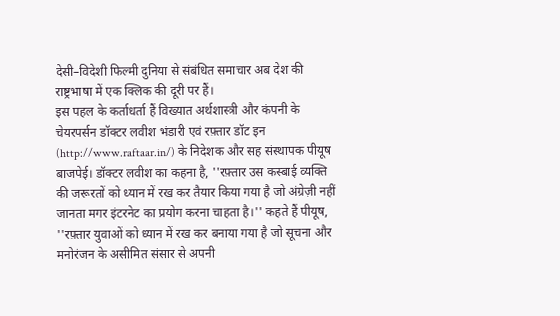देसी–विदेशी फिल्मी दुनिया से संबंधित समाचार अब देश की राष्ट्रभाषा में एक क्लिक की दूरी पर हैं।
इस पहल के कर्ताधर्ता हैं विख्यात अर्थशास्त्री और कंपनी के चेयरपर्सन डॉक्टर लवीश भंडारी एवं रफ़्तार डॉट इन (http://www.raftaar.in/) के निदेशक और सह संस्थापक पीयूष बाजपेई। डॉक्टर लवीश का कहना है, ''रफ़्तार उस कस्बाई व्यक्ति की जरूरतों को ध्यान में रख कर तैयार किया गया है जो अंग्रेज़ी नहीं जानता मगर इंटरनेट का प्रयोग करना चाहता है।'' कहते हैं पीयूष, ''रफ़्तार युवाओं को ध्यान में रख कर बनाया गया है जो सूचना और मनोरंजन के असीमित संसार से अपनी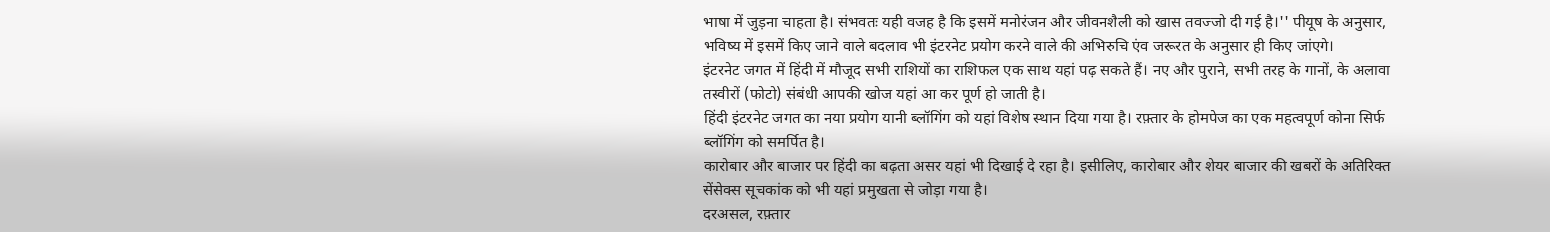भाषा में जुड़ना चाहता है। संभवतः यही वजह है कि इसमें मनोरंजन और जीवनशैली को खास तवज्जो दी गई है।'' पीयूष के अनुसार, भविष्य में इसमें किए जाने वाले बदलाव भी इंटरनेट प्रयोग करने वाले की अभिरुचि एंव जरूरत के अनुसार ही किए जांएगे।
इंटरनेट जगत में हिंदी में मौजूद सभी राशियों का राशिफल एक साथ यहां पढ़ सकते हैं। नए और पुराने, सभी तरह के गानों, के अलावा तस्वीरों (फोटो) संबंधी आपकी खोज यहां आ कर पूर्ण हो जाती है।
हिंदी इंटरनेट जगत का नया प्रयोग यानी ब्लॉगिंग को यहां विशेष स्थान दिया गया है। रफ़्तार के होमपेज का एक महत्वपूर्ण कोना सिर्फ ब्लॉगिंग को समर्पित है।
कारोबार और बाजार पर हिंदी का बढ़ता असर यहां भी दिखाई दे रहा है। इसीलिए, कारोबार और शेयर बाजार की खबरों के अतिरिक्त सेंसेक्स सूचकांक को भी यहां प्रमुखता से जोड़ा गया है।
दरअसल, रफ़्तार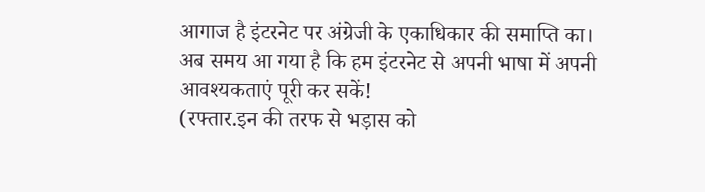आगाज है इंटरनेट पर अंग्रेजी के एकाधिकार की समाप्ति का। अब समय आ गया है कि हम इंटरनेट से अपनी भाषा में अपनी आवश्यकताएं पूरी कर सकें!
(रफ्तार.इन की तरफ से भड़ास को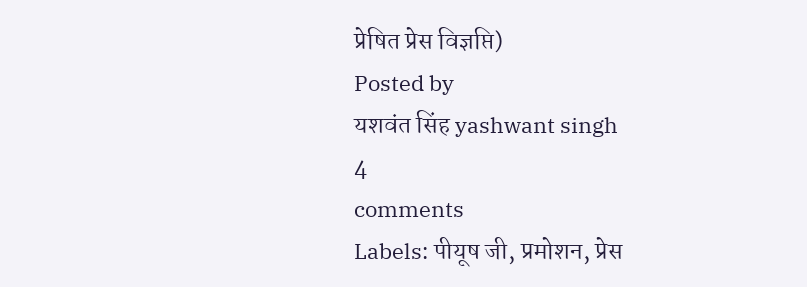प्रेषित प्रेस विज्ञप्ति)
Posted by
यशवंत सिंह yashwant singh
4
comments
Labels: पीयूष जी, प्रमोशन, प्रेस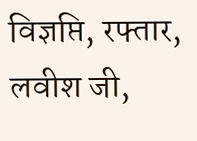विज्ञप्ति, रफ्तार, लवीश जी,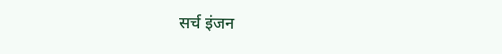सर्च इंजन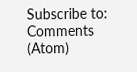Subscribe to:
Comments (Atom)